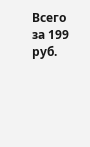Всего за 199 руб.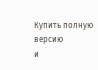Купить полную версию
и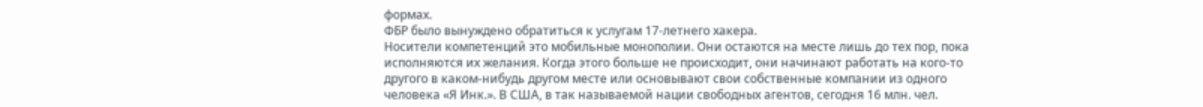формах.
ФБР было вынуждено обратиться к услугам 17-летнего хакера.
Носители компетенций это мобильные монополии. Они остаются на месте лишь до тех пор, пока исполняются их желания. Когда этого больше не происходит, они начинают работать на кого-то другого в каком-нибудь другом месте или основывают свои собственные компании из одного человека «Я Инк.». В США, в так называемой нации свободных агентов, сегодня 16 млн. чел.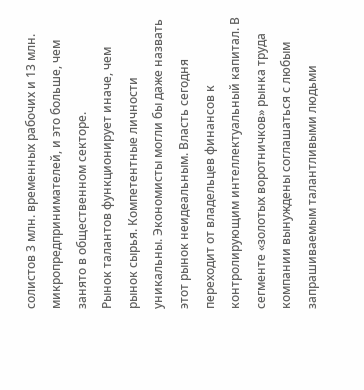солистов 3 млн. временных рабочих и 13 млн. микропредпринимателей, и это больше, чем занято в общественном секторе.
Рынок талантов функционирует иначе, чем рынок сырья. Компетентные личности уникальны. Экономисты могли бы даже назвать этот рынок неидеальным. Власть сегодня переходит от владельцев финансов к контролирующим интеллектуальный капитал. В сегменте «золотых воротничков» рынка труда компании вынуждены соглашаться с любым запрашиваемым талантливыми людьми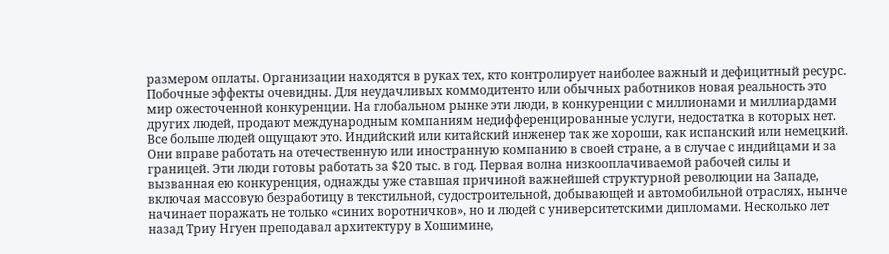размером оплаты. Организации находятся в руках тех, кто контролирует наиболее важный и дефицитный ресурс.
Побочные эффекты очевидны. Для неудачливых коммодитенто или обычных работников новая реальность это мир ожесточенной конкуренции. На глобальном рынке эти люди, в конкуренции с миллионами и миллиардами других людей, продают международным компаниям недифференцированные услуги, недостатка в которых нет. Все больше людей ощущают это. Индийский или китайский инженер так же хороши, как испанский или немецкий. Они вправе работать на отечественную или иностранную компанию в своей стране, а в случае с индийцами и за границей. Эти люди готовы работать за $20 тыс. в год. Первая волна низкооплачиваемой рабочей силы и вызванная ею конкуренция, однажды уже ставшая причиной важнейшей структурной революции на Западе, включая массовую безработицу в текстильной, судостроительной, добывающей и автомобильной отраслях, нынче начинает поражать не только «синих воротничков», но и людей с университетскими дипломами. Несколько лет назад Триу Нгуен преподавал архитектуру в Хошимине,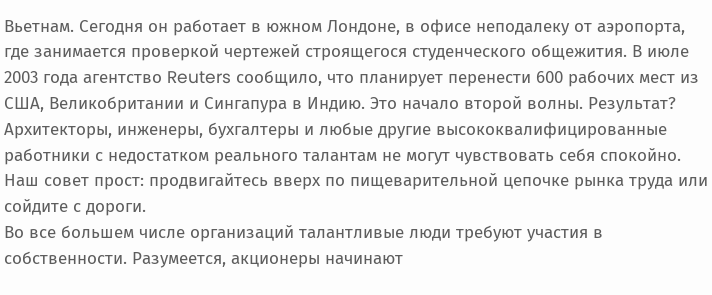Вьетнам. Сегодня он работает в южном Лондоне, в офисе неподалеку от аэропорта, где занимается проверкой чертежей строящегося студенческого общежития. В июле 2003 года агентство Reuters сообщило, что планирует перенести 600 рабочих мест из США, Великобритании и Сингапура в Индию. Это начало второй волны. Результат? Архитекторы, инженеры, бухгалтеры и любые другие высококвалифицированные работники с недостатком реального талантам не могут чувствовать себя спокойно. Наш совет прост: продвигайтесь вверх по пищеварительной цепочке рынка труда или сойдите с дороги.
Во все большем числе организаций талантливые люди требуют участия в собственности. Разумеется, акционеры начинают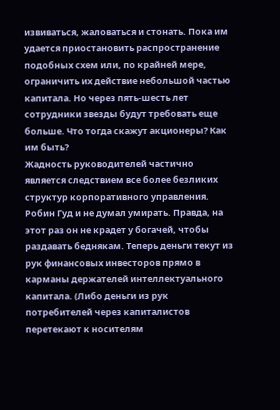извиваться, жаловаться и стонать. Пока им удается приостановить распространение подобных схем или, по крайней мере, ограничить их действие небольшой частью капитала. Но через пять-шесть лет сотрудники звезды будут требовать еще больше. Что тогда скажут акционеры? Как им быть?
Жадность руководителей частично является следствием все более безликих структур корпоративного управления.
Робин Гуд и не думал умирать. Правда, на этот раз он не крадет у богачей, чтобы раздавать беднякам. Теперь деньги текут из рук финансовых инвесторов прямо в карманы держателей интеллектуального капитала. (Либо деньги из рук потребителей через капиталистов перетекают к носителям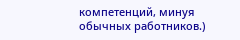компетенций, минуя обычных работников.)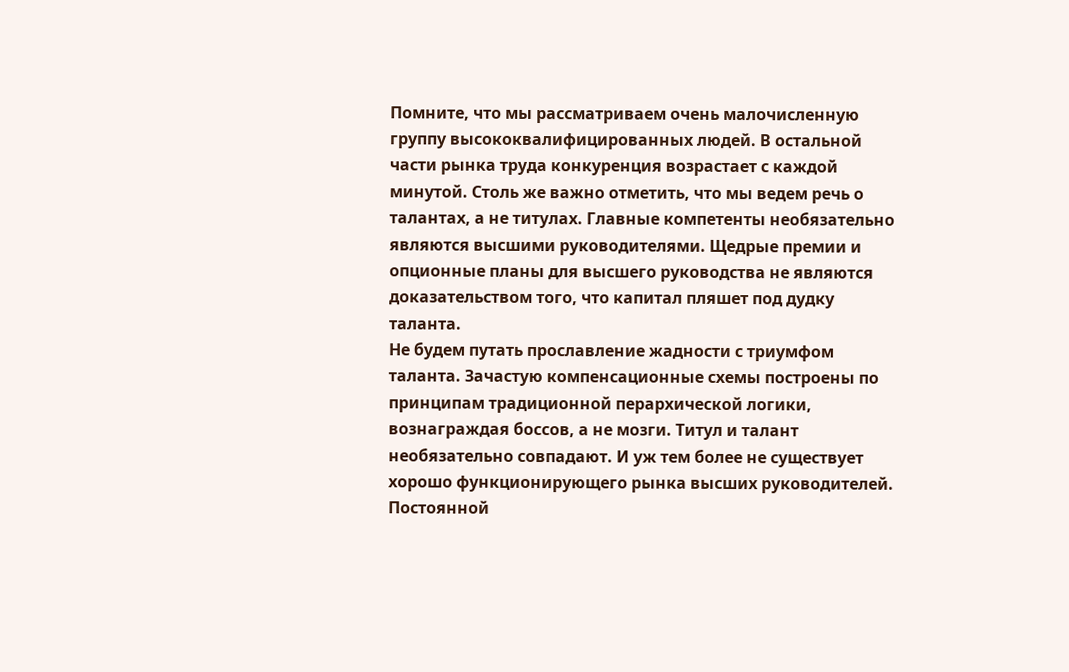Помните, что мы рассматриваем очень малочисленную группу высококвалифицированных людей. В остальной части рынка труда конкуренция возрастает с каждой минутой. Столь же важно отметить, что мы ведем речь о талантах, а не титулах. Главные компетенты необязательно являются высшими руководителями. Щедрые премии и опционные планы для высшего руководства не являются доказательством того, что капитал пляшет под дудку таланта.
Не будем путать прославление жадности с триумфом
таланта. Зачастую компенсационные схемы построены по принципам традиционной перархической логики, вознаграждая боссов, а не мозги. Титул и талант необязательно совпадают. И уж тем более не существует хорошо функционирующего рынка высших руководителей. Постоянной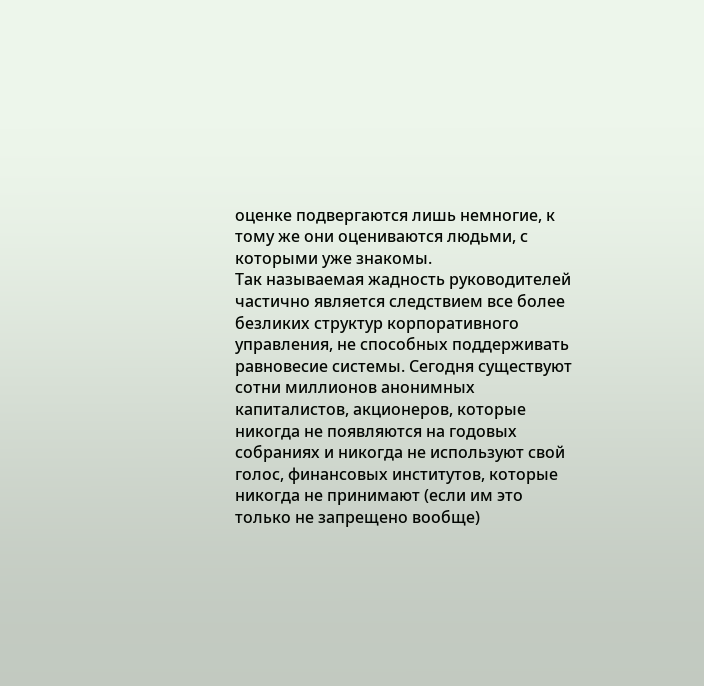оценке подвергаются лишь немногие, к тому же они оцениваются людьми, с которыми уже знакомы.
Так называемая жадность руководителей частично является следствием все более безликих структур корпоративного управления, не способных поддерживать равновесие системы. Сегодня существуют сотни миллионов анонимных капиталистов, акционеров, которые никогда не появляются на годовых собраниях и никогда не используют свой голос, финансовых институтов, которые никогда не принимают (если им это только не запрещено вообще)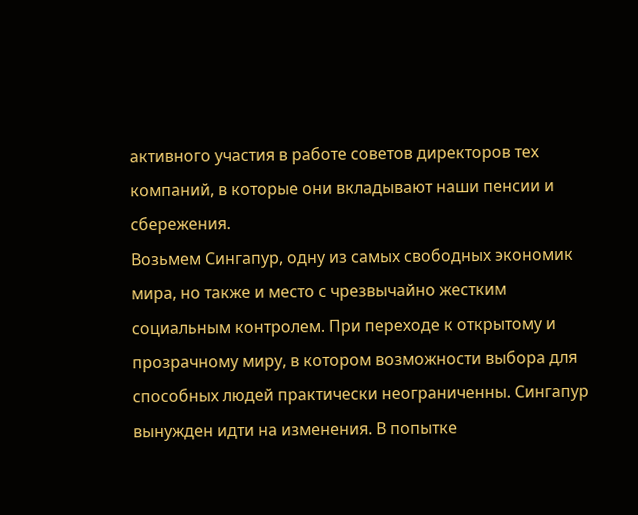активного участия в работе советов директоров тех компаний, в которые они вкладывают наши пенсии и сбережения.
Возьмем Сингапур, одну из самых свободных экономик мира, но также и место с чрезвычайно жестким социальным контролем. При переходе к открытому и прозрачному миру, в котором возможности выбора для способных людей практически неограниченны. Сингапур вынужден идти на изменения. В попытке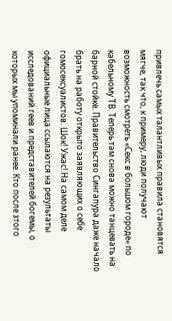привлечь самых талантливых правила становятся мягче, так что, к примеру, люди получают возможность смотреть «Секс в большом городе» по кабельному ТВ. Теперь там снова можно танцевать на барной стойке. Правительство Сингапура даже начало брать на работу открыто заявляющих о себе гомосексуалистов. Шок! Ужас! На самом деле официальные лица ссылаются на результаты исследований геев и представителей богемы, о которых мы упоминали ранее. Кто после зтого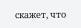скажет, что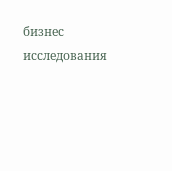бизнес исследования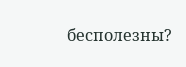бесполезны?